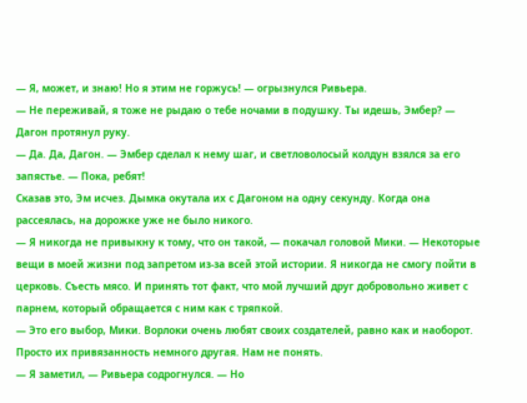— Я, может, и знаю! Но я этим не горжусь! — огрызнулся Ривьера.
— Не переживай, я тоже не рыдаю о тебе ночами в подушку. Ты идешь, Эмбер? — Дагон протянул руку.
— Да. Да, Дагон. — Эмбер сделал к нему шаг, и светловолосый колдун взялся за его запястье. — Пока, ребят!
Сказав это, Эм исчез. Дымка окутала их с Дагоном на одну секунду. Когда она рассеялась, на дорожке уже не было никого.
— Я никогда не привыкну к тому, что он такой, — покачал головой Мики. — Некоторые вещи в моей жизни под запретом из-за всей этой истории. Я никогда не смогу пойти в церковь. Съесть мясо. И принять тот факт, что мой лучший друг добровольно живет с парнем, который обращается с ним как с тряпкой.
— Это его выбор, Мики. Ворлоки очень любят своих создателей, равно как и наоборот. Просто их привязанность немного другая. Нам не понять.
— Я заметил, — Ривьера содрогнулся. — Но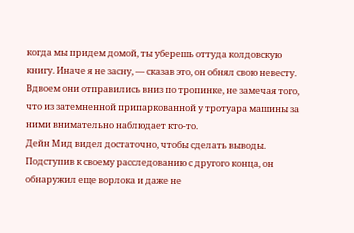когда мы придем домой, ты уберешь оттуда колдовскую книгу. Иначе я не засну, — сказав это, он обнял свою невесту. Вдвоем они отправились вниз по тропинке, не замечая того, что из затемненной припаркованной у тротуара машины за ними внимательно наблюдает кто-то.
Дейн Мид видел достаточно, чтобы сделать выводы. Подступив к своему расследованию с другого конца, он обнаружил еще ворлока и даже не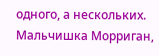одного, а нескольких. Мальчишка Морриган,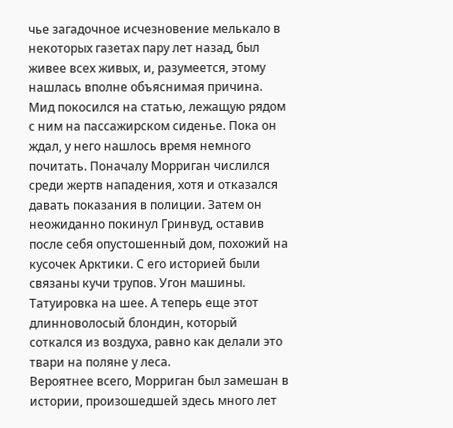чье загадочное исчезновение мелькало в некоторых газетах пару лет назад, был живее всех живых, и, разумеется, этому нашлась вполне объяснимая причина.
Мид покосился на статью, лежащую рядом с ним на пассажирском сиденье. Пока он ждал, у него нашлось время немного почитать. Поначалу Морриган числился среди жертв нападения, хотя и отказался давать показания в полиции. Затем он неожиданно покинул Гринвуд, оставив после себя опустошенный дом, похожий на кусочек Арктики. С его историей были связаны кучи трупов. Угон машины. Татуировка на шее. А теперь еще этот длинноволосый блондин, который соткался из воздуха, равно как делали это твари на поляне у леса.
Вероятнее всего, Морриган был замешан в истории, произошедшей здесь много лет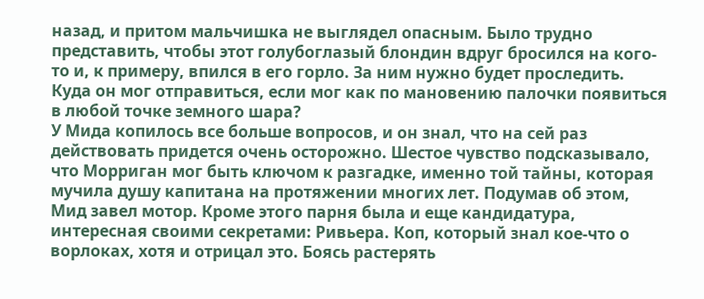назад, и притом мальчишка не выглядел опасным. Было трудно представить, чтобы этот голубоглазый блондин вдруг бросился на кого-то и, к примеру, впился в его горло. За ним нужно будет проследить. Куда он мог отправиться, если мог как по мановению палочки появиться в любой точке земного шара?
У Мида копилось все больше вопросов, и он знал, что на сей раз действовать придется очень осторожно. Шестое чувство подсказывало, что Морриган мог быть ключом к разгадке, именно той тайны, которая мучила душу капитана на протяжении многих лет. Подумав об этом, Мид завел мотор. Кроме этого парня была и еще кандидатура, интересная своими секретами: Ривьера. Коп, который знал кое-что о ворлоках, хотя и отрицал это. Боясь растерять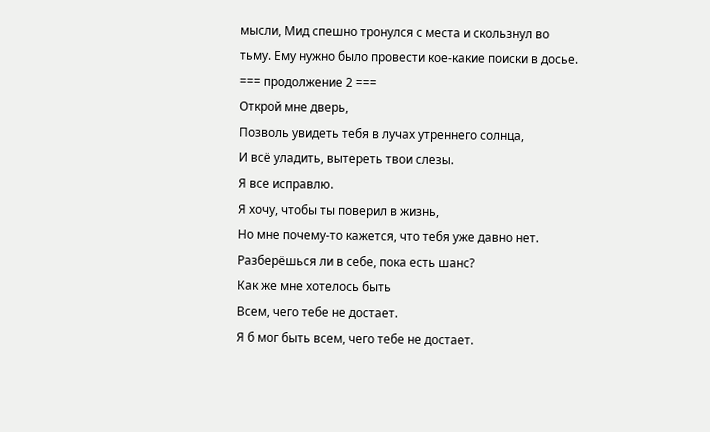мысли, Мид спешно тронулся с места и скользнул во тьму. Ему нужно было провести кое-какие поиски в досье.
=== продолжение 2 ===
Открой мне дверь,
Позволь увидеть тебя в лучах утреннего солнца,
И всё уладить, вытереть твои слезы.
Я все исправлю.
Я хочу, чтобы ты поверил в жизнь,
Но мне почему-то кажется, что тебя уже давно нет.
Разберёшься ли в себе, пока есть шанс?
Как же мне хотелось быть
Всем, чего тебе не достает.
Я б мог быть всем, чего тебе не достает.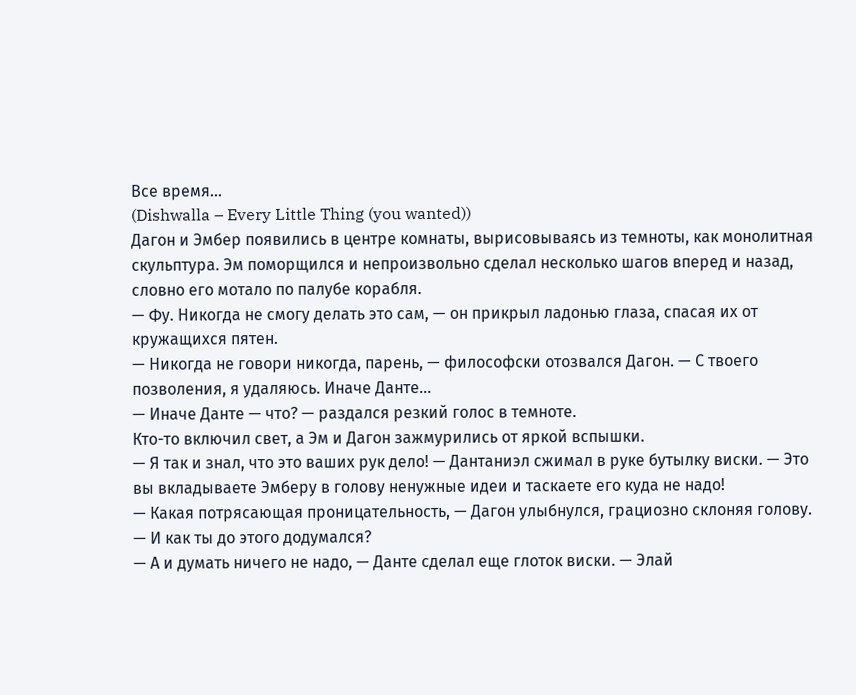Все время...
(Dishwalla – Every Little Thing (you wanted))
Дагон и Эмбер появились в центре комнаты, вырисовываясь из темноты, как монолитная скульптура. Эм поморщился и непроизвольно сделал несколько шагов вперед и назад, словно его мотало по палубе корабля.
— Фу. Никогда не смогу делать это сам, — он прикрыл ладонью глаза, спасая их от кружащихся пятен.
— Никогда не говори никогда, парень, — философски отозвался Дагон. — С твоего позволения, я удаляюсь. Иначе Данте…
— Иначе Данте — что? — раздался резкий голос в темноте.
Кто-то включил свет, а Эм и Дагон зажмурились от яркой вспышки.
— Я так и знал, что это ваших рук дело! — Дантаниэл сжимал в руке бутылку виски. — Это вы вкладываете Эмберу в голову ненужные идеи и таскаете его куда не надо!
— Какая потрясающая проницательность, — Дагон улыбнулся, грациозно склоняя голову. — И как ты до этого додумался?
— А и думать ничего не надо, — Данте сделал еще глоток виски. — Элай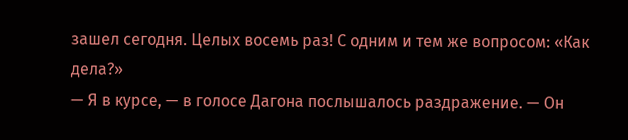зашел сегодня. Целых восемь раз! С одним и тем же вопросом: «Как дела?»
— Я в курсе, — в голосе Дагона послышалось раздражение. — Он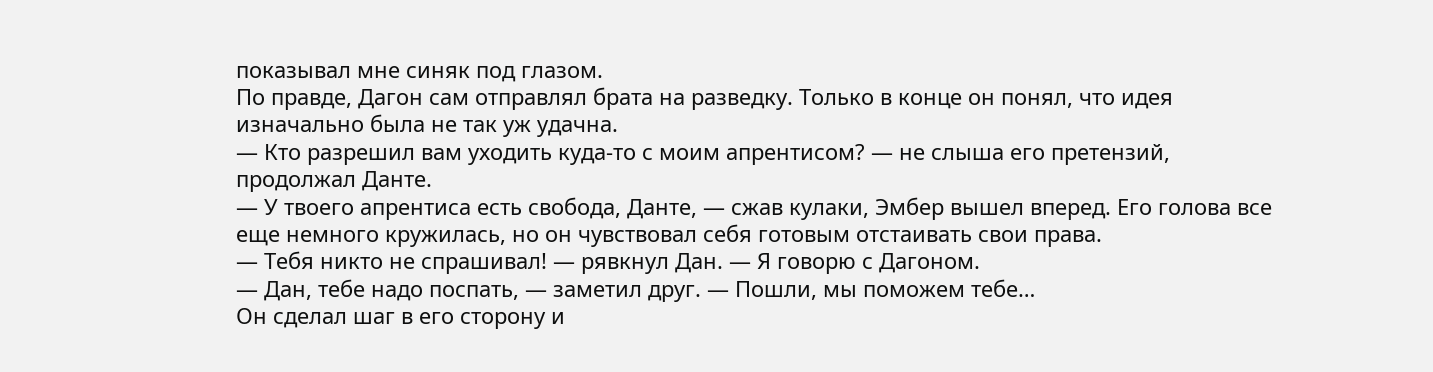показывал мне синяк под глазом.
По правде, Дагон сам отправлял брата на разведку. Только в конце он понял, что идея изначально была не так уж удачна.
— Кто разрешил вам уходить куда-то с моим апрентисом? — не слыша его претензий, продолжал Данте.
— У твоего апрентиса есть свобода, Данте, — сжав кулаки, Эмбер вышел вперед. Его голова все еще немного кружилась, но он чувствовал себя готовым отстаивать свои права.
— Тебя никто не спрашивал! — рявкнул Дан. — Я говорю с Дагоном.
— Дан, тебе надо поспать, — заметил друг. — Пошли, мы поможем тебе…
Он сделал шаг в его сторону и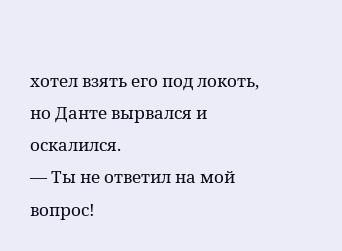хотел взять его под локоть, но Данте вырвался и оскалился.
— Ты не ответил на мой вопрос!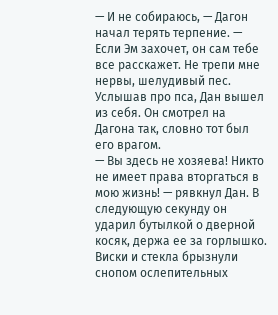— И не собираюсь, — Дагон начал терять терпение. — Если Эм захочет, он сам тебе все расскажет. Не трепи мне нервы, шелудивый пес.
Услышав про пса, Дан вышел из себя. Он смотрел на Дагона так, словно тот был его врагом.
— Вы здесь не хозяева! Никто не имеет права вторгаться в мою жизнь! — рявкнул Дан. В следующую секунду он ударил бутылкой о дверной косяк, держа ее за горлышко. Виски и стекла брызнули снопом ослепительных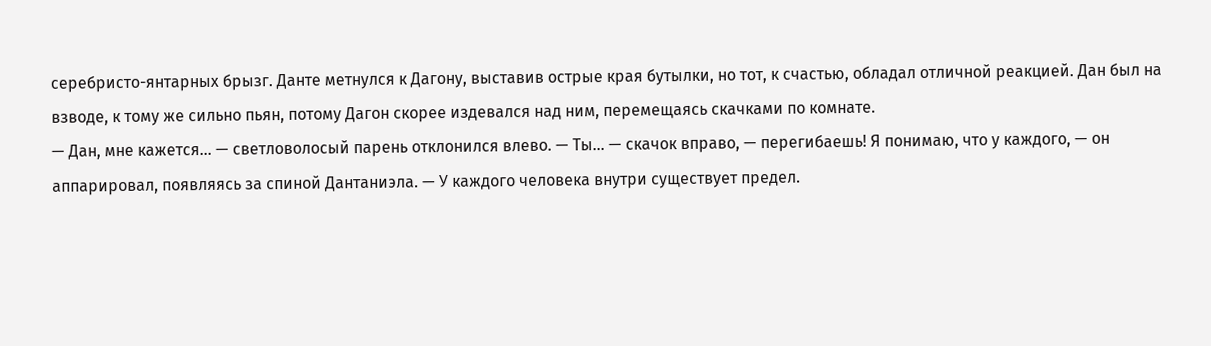серебристо-янтарных брызг. Данте метнулся к Дагону, выставив острые края бутылки, но тот, к счастью, обладал отличной реакцией. Дан был на взводе, к тому же сильно пьян, потому Дагон скорее издевался над ним, перемещаясь скачками по комнате.
— Дан, мне кажется… — светловолосый парень отклонился влево. — Ты… — скачок вправо, — перегибаешь! Я понимаю, что у каждого, — он аппарировал, появляясь за спиной Дантаниэла. — У каждого человека внутри существует предел.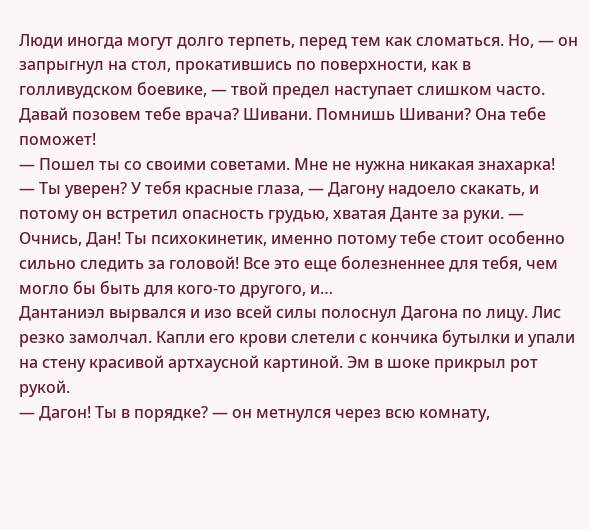Люди иногда могут долго терпеть, перед тем как сломаться. Но, — он запрыгнул на стол, прокатившись по поверхности, как в голливудском боевике, — твой предел наступает слишком часто. Давай позовем тебе врача? Шивани. Помнишь Шивани? Она тебе поможет!
— Пошел ты со своими советами. Мне не нужна никакая знахарка!
— Ты уверен? У тебя красные глаза, — Дагону надоело скакать, и потому он встретил опасность грудью, хватая Данте за руки. — Очнись, Дан! Ты психокинетик, именно потому тебе стоит особенно сильно следить за головой! Все это еще болезненнее для тебя, чем могло бы быть для кого-то другого, и…
Дантаниэл вырвался и изо всей силы полоснул Дагона по лицу. Лис резко замолчал. Капли его крови слетели с кончика бутылки и упали на стену красивой артхаусной картиной. Эм в шоке прикрыл рот рукой.
— Дагон! Ты в порядке? — он метнулся через всю комнату,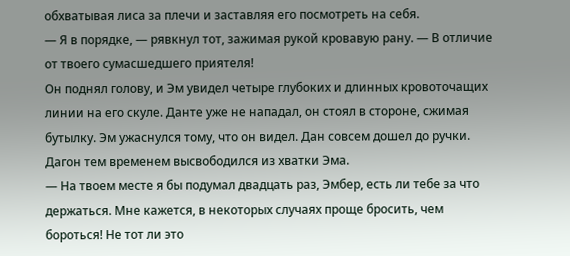обхватывая лиса за плечи и заставляя его посмотреть на себя.
— Я в порядке, — рявкнул тот, зажимая рукой кровавую рану. — В отличие от твоего сумасшедшего приятеля!
Он поднял голову, и Эм увидел четыре глубоких и длинных кровоточащих линии на его скуле. Данте уже не нападал, он стоял в стороне, сжимая бутылку. Эм ужаснулся тому, что он видел. Дан совсем дошел до ручки.
Дагон тем временем высвободился из хватки Эма.
— На твоем месте я бы подумал двадцать раз, Эмбер, есть ли тебе за что держаться. Мне кажется, в некоторых случаях проще бросить, чем бороться! Не тот ли это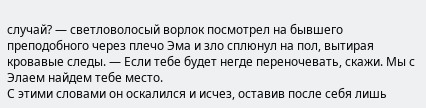случай? — светловолосый ворлок посмотрел на бывшего преподобного через плечо Эма и зло сплюнул на пол, вытирая кровавые следы. — Если тебе будет негде переночевать, скажи. Мы с Элаем найдем тебе место.
С этими словами он оскалился и исчез, оставив после себя лишь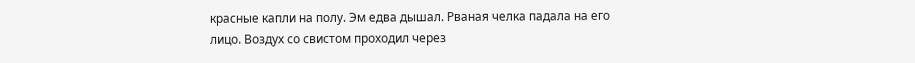красные капли на полу. Эм едва дышал. Рваная челка падала на его лицо. Воздух со свистом проходил через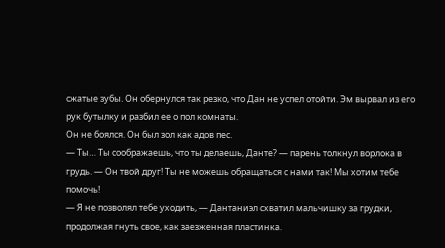сжатые зубы. Он обернулся так резко, что Дан не успел отойти. Эм вырвал из его рук бутылку и разбил ее о пол комнаты.
Он не боялся. Он был зол как адов пес.
— Ты… Ты соображаешь, что ты делаешь, Данте? — парень толкнул ворлока в грудь. — Он твой друг! Ты не можешь обращаться с нами так! Мы хотим тебе помочь!
— Я не позволял тебе уходить, — Дантаниэл схватил мальчишку за грудки, продолжая гнуть свое, как заезженная пластинка.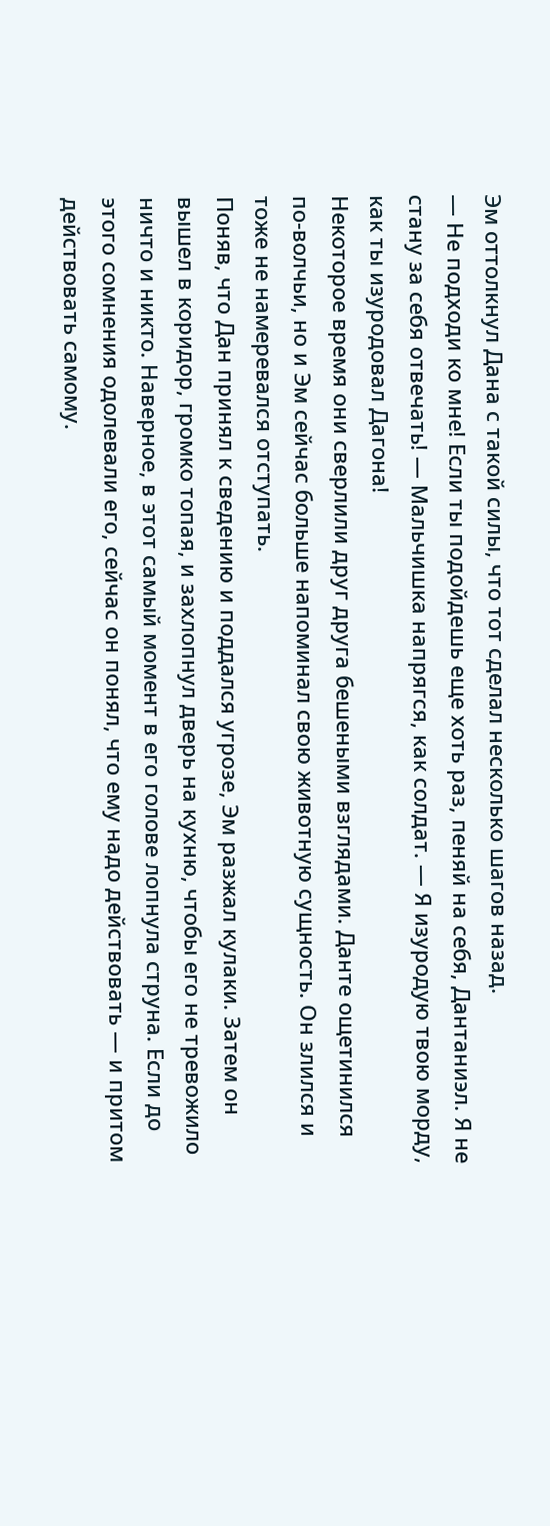Эм оттолкнул Дана с такой силы, что тот сделал несколько шагов назад.
— Не подходи ко мне! Если ты подойдешь еще хоть раз, пеняй на себя, Дантаниэл. Я не стану за себя отвечать! — Мальчишка напрягся, как солдат. — Я изуродую твою морду, как ты изуродовал Дагона!
Некоторое время они сверлили друг друга бешеными взглядами. Данте ощетинился по-волчьи, но и Эм сейчас больше напоминал свою животную сущность. Он злился и тоже не намеревался отступать.
Поняв, что Дан принял к сведению и поддался угрозе, Эм разжал кулаки. Затем он вышел в коридор, громко топая, и захлопнул дверь на кухню, чтобы его не тревожило ничто и никто. Наверное, в этот самый момент в его голове лопнула струна. Если до этого сомнения одолевали его, сейчас он понял, что ему надо действовать — и притом действовать самому.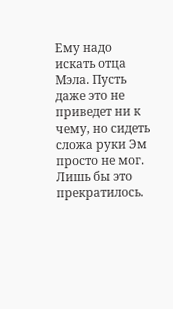Ему надо искать отца Мэла. Пусть даже это не приведет ни к чему, но сидеть сложа руки Эм просто не мог. Лишь бы это прекратилось.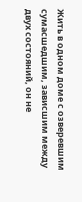Жить в одном доме с озверевшим сумасшедшим, зависшим между двух состояний, он не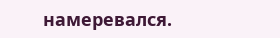намеревался.